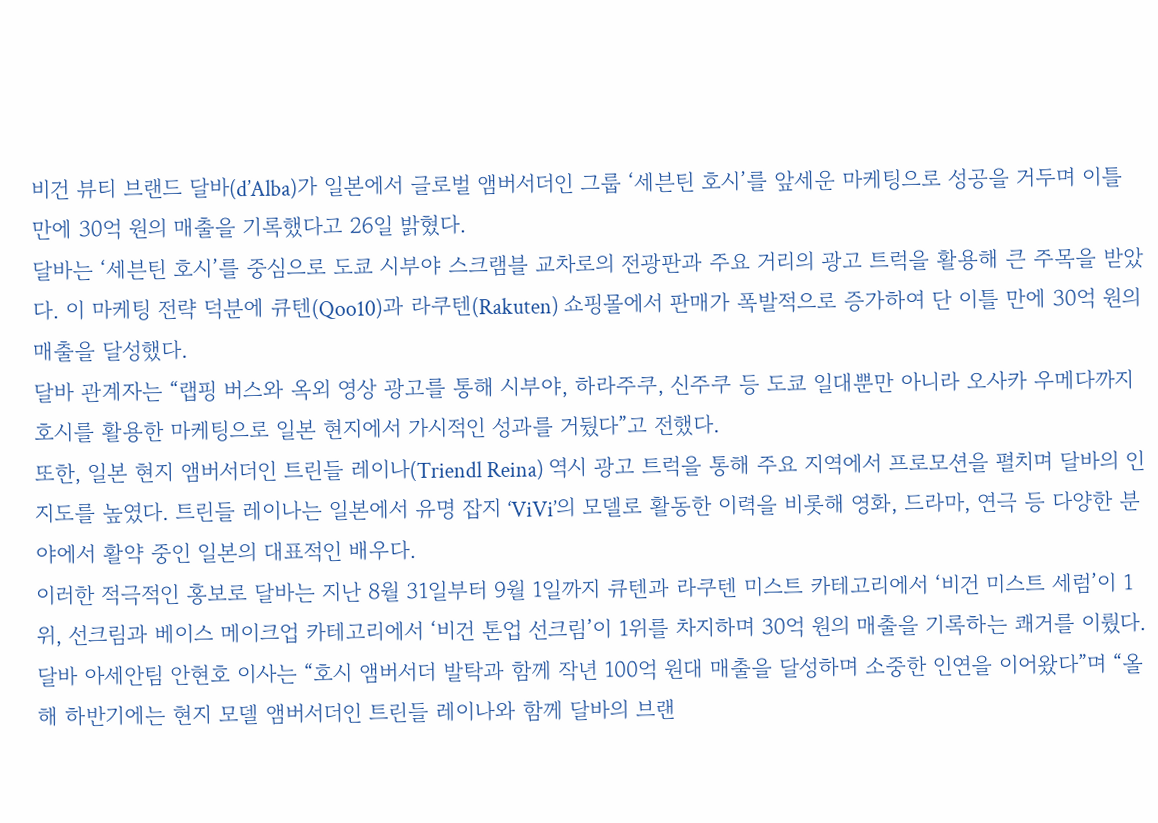비건 뷰티 브랜드 달바(d’Alba)가 일본에서 글로벌 앰버서더인 그룹 ‘세븐틴 호시’를 앞세운 마케팅으로 성공을 거두며 이틀 만에 30억 원의 매출을 기록했다고 26일 밝혔다.
달바는 ‘세븐틴 호시’를 중심으로 도쿄 시부야 스크램블 교차로의 전광판과 주요 거리의 광고 트럭을 활용해 큰 주목을 받았다. 이 마케팅 전략 덕분에 큐텐(Qoo10)과 라쿠텐(Rakuten) 쇼핑몰에서 판매가 폭발적으로 증가하여 단 이틀 만에 30억 원의 매출을 달성했다.
달바 관계자는 “랩핑 버스와 옥외 영상 광고를 통해 시부야, 하라주쿠, 신주쿠 등 도쿄 일대뿐만 아니라 오사카 우메다까지 호시를 활용한 마케팅으로 일본 현지에서 가시적인 성과를 거뒀다”고 전했다.
또한, 일본 현지 앰버서더인 트린들 레이나(Triendl Reina) 역시 광고 트럭을 통해 주요 지역에서 프로모션을 펼치며 달바의 인지도를 높였다. 트린들 레이나는 일본에서 유명 잡지 ‘ViVi’의 모델로 활동한 이력을 비롯해 영화, 드라마, 연극 등 다양한 분야에서 활약 중인 일본의 대표적인 배우다.
이러한 적극적인 홍보로 달바는 지난 8월 31일부터 9월 1일까지 큐텐과 라쿠텐 미스트 카테고리에서 ‘비건 미스트 세럼’이 1위, 선크림과 베이스 메이크업 카테고리에서 ‘비건 톤업 선크림’이 1위를 차지하며 30억 원의 매출을 기록하는 쾌거를 이뤘다.
달바 아세안팀 안현호 이사는 “호시 앰버서더 발탁과 함께 작년 100억 원대 매출을 달성하며 소중한 인연을 이어왔다”며 “올해 하반기에는 현지 모델 앰버서더인 트린들 레이나와 함께 달바의 브랜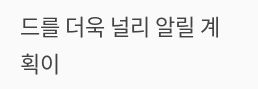드를 더욱 널리 알릴 계획이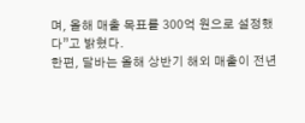며, 올해 매출 목표를 300억 원으로 설정했다”고 밝혔다.
한편, 달바는 올해 상반기 해외 매출이 전년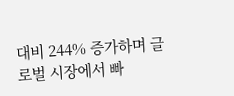대비 244% 증가하며 글로벌 시장에서 빠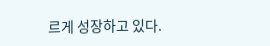르게 성장하고 있다.